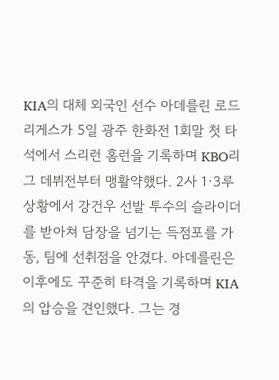KIA의 대체 외국인 선수 아데를린 로드리게스가 5일 광주 한화전 1회말 첫 타석에서 스리런 홈런을 기록하며 KBO리그 데뷔전부터 맹활약했다. 2사 1·3루 상황에서 강건우 선발 투수의 슬라이더를 받아쳐 담장을 넘기는 득점포를 가동, 팀에 선취점을 안겼다. 아데를린은 이후에도 꾸준히 타격을 기록하며 KIA의 압승을 견인했다. 그는 경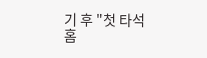기 후 "첫 타석 홈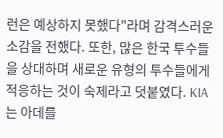런은 예상하지 못했다"라며 감격스러운 소감을 전했다. 또한, 많은 한국 투수들을 상대하며 새로운 유형의 투수들에게 적응하는 것이 숙제라고 덧붙였다. KIA는 아데를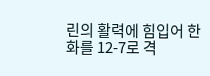린의 활력에 힘입어 한화를 12-7로 격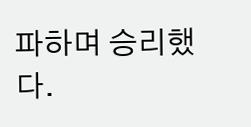파하며 승리했다.